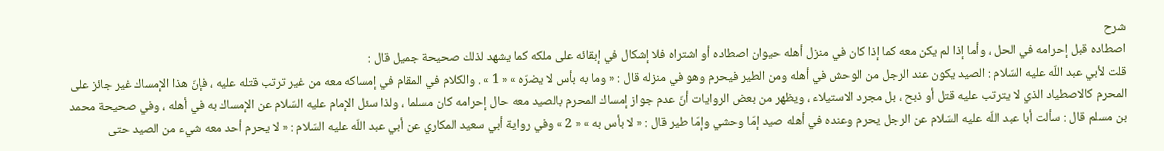شرح
اصطاده قبل إحرامه في الحل ، وأما إذا لم يكن معه كما إذا كان في منزل أهله حيوان اصطاده أو اشتراه فلا إشكال في إبقائه على ملكه كما يشهد لذلك صحيحة جميل قال :
قلت لأبي عبد اللّه عليه السّلام : الصيد يكون عند الرجل من الوحش في أهله ومن الطير فيحرم وهو في منزله قال : « وما به بأس لا يضرّه » « 1 » . والكلام في المقام في إمساكه معه من غير ترتب قتله عليه ، فإنّ هذا الإمساك غير جائز على المحرم كالاصطياد الذي لا يترتب عليه قتل أو ذبح ، بل مجرد الاستيلاء ، ويظهر من بعض الروايات أنّ عدم جواز إمساك المحرم بالصيد معه حال إحرامه كان مسلما ، ولذا سئل الإمام عليه السّلام عن الإمساك به في أهله ، وفي صحيحة محمد بن مسلم قال : سألت أبا عبد اللّه عليه السّلام عن الرجل يحرم وعنده في أهله صيد إمّا وحشي وإمّا طير قال : « لا بأس به » « 2 » وفي رواية أبي سعيد المكاري عن أبي عبد اللّه عليه السّلام : « لا يحرم أحد معه شيء من الصيد حتى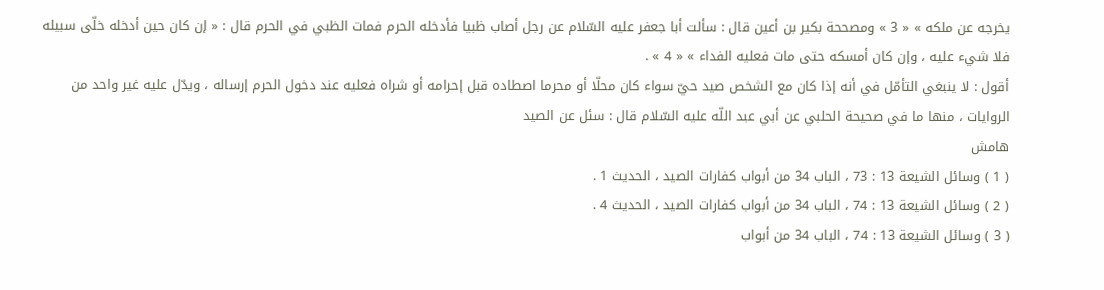يخرجه عن ملكه » « 3 » ومصححة بكير بن أعين قال : سألت أبا جعفر عليه السّلام عن رجل أصاب ظبيا فأدخله الحرم فمات الظبي في الحرم قال : « إن كان حين أدخله خلّى سبيله فلا شيء عليه ، وإن كان أمسكه حتى مات فعليه الفداء » « 4 » .
أقول : لا ينبغي التأمّل في أنه إذا كان مع الشخص صيد حيّ سواء كان محلّا أو محرما اصطاده قبل إحرامه أو شراه فعليه عند دخول الحرم إرساله ، ويدّل عليه غير واحد من الروايات ، منها ما في صحيحة الحلبي عن أبي عبد اللّه عليه السّلام قال : سئل عن الصيد
هامش
( 1 ) وسائل الشيعة 13 : 73 ، الباب 34 من أبواب كفارات الصيد ، الحديث 1 .
( 2 ) وسائل الشيعة 13 : 74 ، الباب 34 من أبواب كفارات الصيد ، الحديث 4 .
( 3 ) وسائل الشيعة 13 : 74 ، الباب 34 من أبواب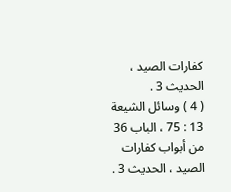كفارات الصيد ، الحديث 3 .
( 4 ) وسائل الشيعة 13 : 75 ، الباب 36 من أبواب كفارات الصيد ، الحديث 3 .